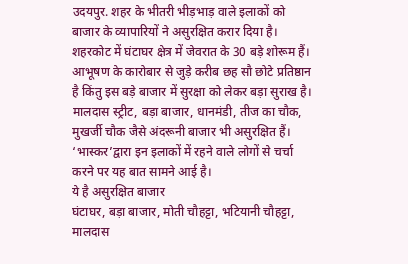उदयपुर. शहर के भीतरी भीड़भाड़ वाले इलाकों को बाजार के व्यापारियों ने असुरक्षित करार दिया है। शहरकोट में घंटाघर क्षेत्र में जेवरात के 30 बड़े शोरूम हैं। आभूषण के कारोबार से जुड़े करीब छह सौ छोटे प्रतिष्ठान है किंतु इस बड़े बाजार में सुरक्षा को लेकर बड़ा सुराख है। मालदास स्ट्रीट, बड़ा बाजार, धानमंडी, तीज का चौक, मुखर्जी चौक जैसे अंदरूनी बाजार भी असुरक्षित हैं। ‘भास्कर’द्वारा इन इलाकों में रहने वाले लोगों से चर्चा करने पर यह बात सामने आई है।
ये है असुरक्षित बाजार
घंटाघर, बड़ा बाजार, मोती चौहट्टा, भटियानी चौहट्टा, मालदास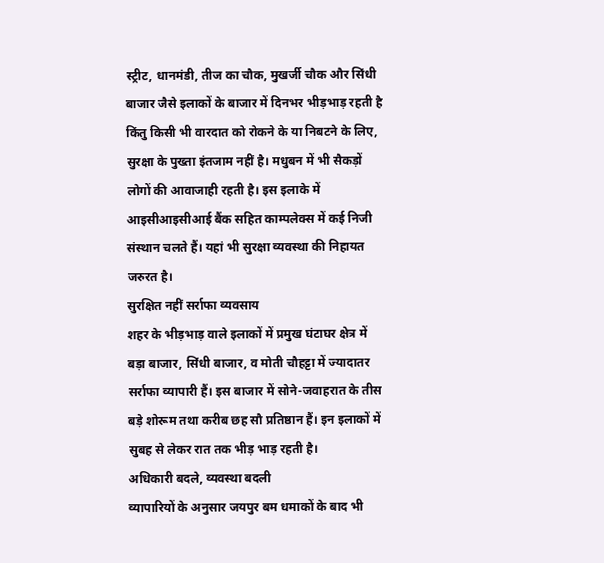स्ट्रीट, धानमंडी, तीज का चौक, मुखर्जी चौक और सिंधी बाजार जैसे इलाकों के बाजार में दिनभर भीड़भाड़ रहती है किंतु किसी भी वारदात को रोकने के या निबटने के लिए, सुरक्षा के पुख्ता इंतजाम नहीं है। मधुबन में भी सैकड़ों लोगों की आवाजाही रहती है। इस इलाके में आइसीआइसीआई बैंक सहित काम्पलेक्स में कई निजी संस्थान चलते हैं। यहां भी सुरक्षा व्यवस्था की निहायत जरुरत है।
सुरक्षित नहीं सर्राफा व्यवसाय
शहर के भीड़भाड़ वाले इलाकों में प्रमुख घंटाघर क्षेत्र में बड़ा बाजार, सिंधी बाजार, व मोती चौहट्टा में ज्यादातर सर्राफा व्यापारी हैं। इस बाजार में सोने-जवाहरात के तीस बड़े शोरूम तथा करीब छह सौ प्रतिष्ठान हैं। इन इलाकों में सुबह से लेकर रात तक भीड़ भाड़ रहती है।
अधिकारी बदले, व्यवस्था बदली
व्यापारियों के अनुसार जयपुर बम धमाकों के बाद भी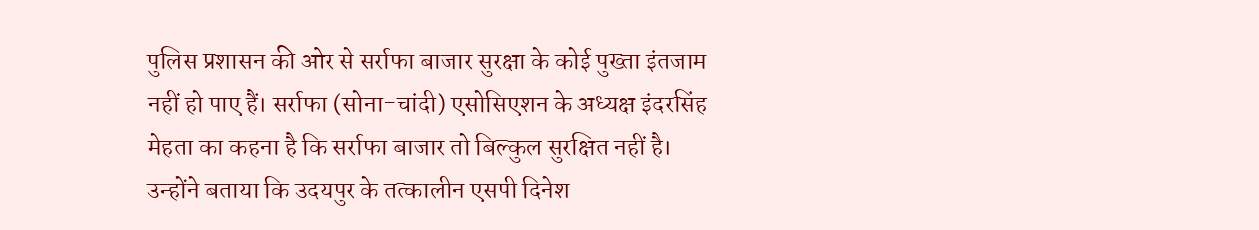पुलिस प्रशासन की ओर से सर्राफा बाजार सुरक्षा के कोई पुख्ता इंतजाम नहीं हो पाए हैं। सर्राफा (सोना-चांदी) एसोसिएशन के अध्यक्ष इंदरसिंह मेहता का कहना है कि सर्राफा बाजार तो बिल्कुल सुरक्षित नहीं है। उन्होंने बताया कि उदयपुर के तत्कालीन एसपी दिनेश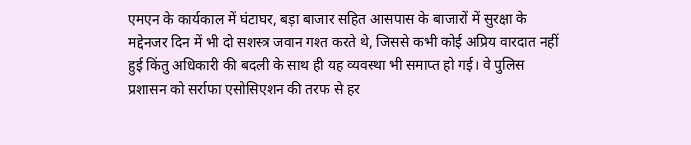एमएन के कार्यकाल में घंटाघर, बड़ा बाजार सहित आसपास के बाजारों में सुरक्षा के मद्देनजर दिन में भी दो सशस्त्र जवान गश्त करते थे, जिससे कभी कोई अप्रिय वारदात नहीं हुई किंतु अधिकारी की बदली के साथ ही यह व्यवस्था भी समाप्त हो गई। वे पुलिस प्रशासन को सर्राफा एसोसिएशन की तरफ से हर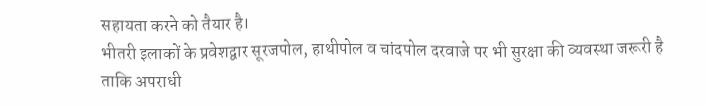सहायता करने को तैयार है।
भीतरी इलाकों के प्रवेशद्वार सूरजपोल, हाथीपोल व चांदपोल दरवाजे पर भी सुरक्षा की व्यवस्था जरूरी है ताकि अपराधी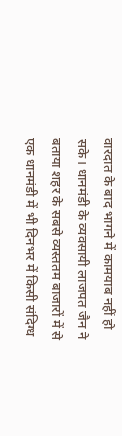वारदात के बाद भागने में कामयाब नहीं हो सके। धानमंडी के व्यवसायी लाजपत जैन ने बताया शहर के सबसे व्यस्ततम बाजारों में से एक धानमंडी में भी दिनभर में किसी संदिग्ध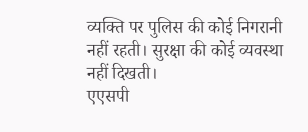व्यक्ति पर पुलिस की कोई निगरानी नहीं रहती। सुरक्षा की कोई व्यवस्था नहीं दिखती।
एएसपी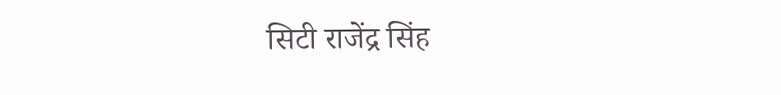सिटी राजेंद्र सिंह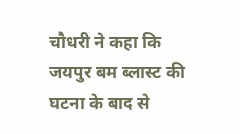चौधरी ने कहा कि जयपुर बम ब्लास्ट की घटना के बाद से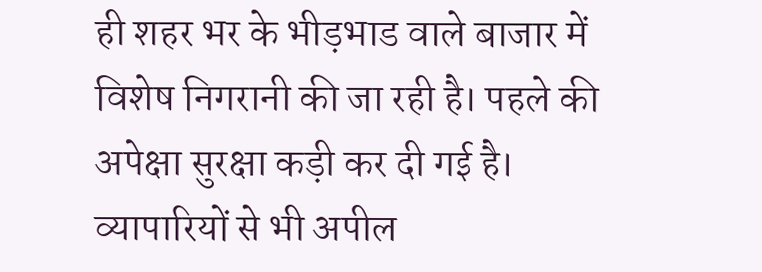ही शहर भर के भीड़भाड वाले बाजार में विशेष निगरानी की जा रही है। पहले की अपेक्षा सुरक्षा कड़ी कर दी गई है। व्यापारियों से भी अपील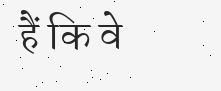हैं कि वे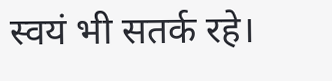स्वयं भी सतर्क रहे।